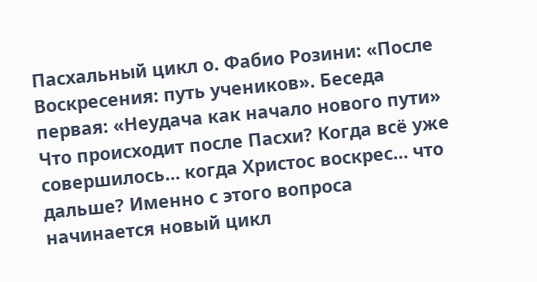Пасхальный цикл о. Фабио Розини: «После Воскресения: путь учеников». Беседа первая: «Неудача как начало нового пути»
Что происходит после Пасхи? Когда всё уже совершилось… когда Христос воскрес… что дальше? Именно с этого вопроса начинается новый цикл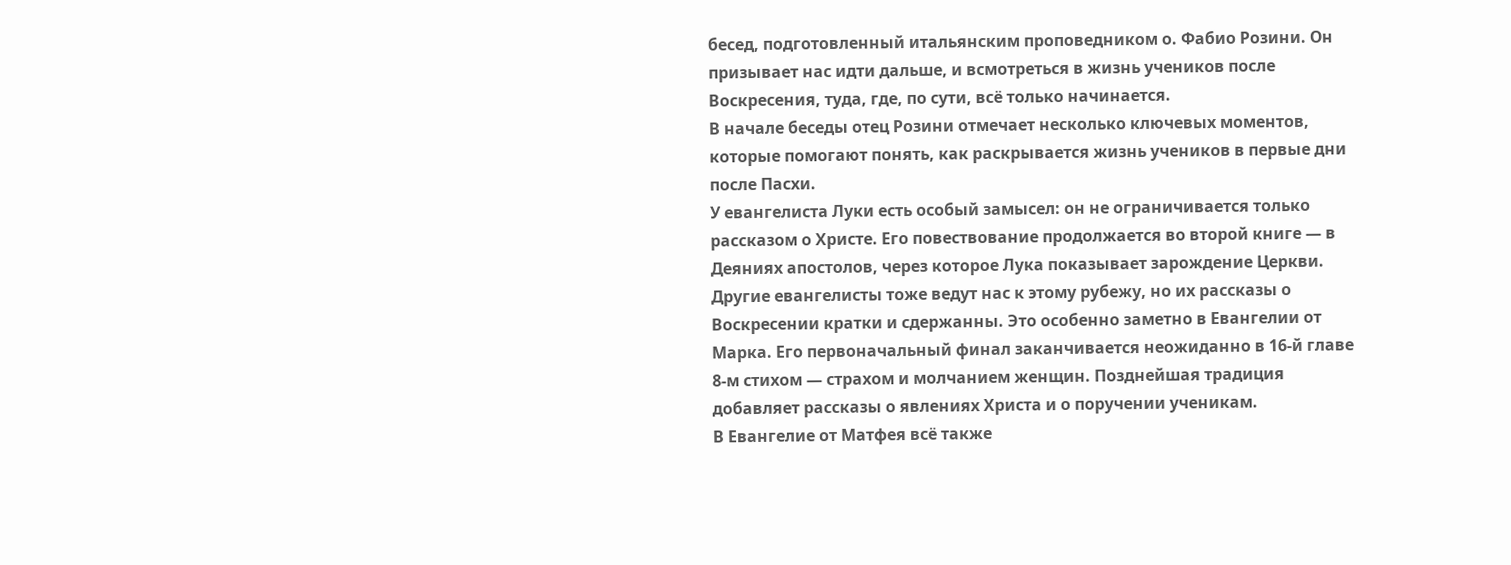бесед, подготовленный итальянским проповедником о. Фабио Розини. Он призывает нас идти дальше, и всмотреться в жизнь учеников после Воскресения, туда, где, по сути, всё только начинается.
В начале беседы отец Розини отмечает несколько ключевых моментов, которые помогают понять, как раскрывается жизнь учеников в первые дни после Пасхи.
У евангелиста Луки есть особый замысел: он не ограничивается только рассказом о Христе. Его повествование продолжается во второй книге — в Деяниях апостолов, через которое Лука показывает зарождение Церкви. Другие евангелисты тоже ведут нас к этому рубежу, но их рассказы о Воскресении кратки и сдержанны. Это особенно заметно в Евангелии от Марка. Его первоначальный финал заканчивается неожиданно в 16-й главе 8-м стихом — страхом и молчанием женщин. Позднейшая традиция добавляет рассказы о явлениях Христа и о поручении ученикам.
В Евангелие от Матфея всё также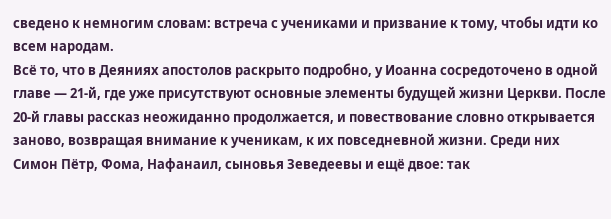сведено к немногим словам: встреча с учениками и призвание к тому, чтобы идти ко всем народам.
Всё то, что в Деяниях апостолов раскрыто подробно, у Иоанна сосредоточено в одной главе — 21-й, где уже присутствуют основные элементы будущей жизни Церкви. После 20-й главы рассказ неожиданно продолжается, и повествование словно открывается заново, возвращая внимание к ученикам, к их повседневной жизни. Среди них Симон Пётр, Фома, Нафанаил, сыновья Зеведеевы и ещё двое: так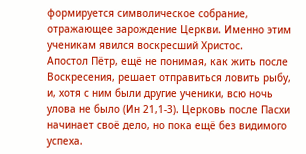формируется символическое собрание, отражающее зарождение Церкви. Именно этим ученикам явился воскресший Христос.
Апостол Пётр, ещё не понимая, как жить после Воскресения, решает отправиться ловить рыбу, и, хотя с ним были другие ученики, всю ночь улова не было (Ин 21,1-3). Церковь после Пасхи начинает своё дело, но пока ещё без видимого успеха.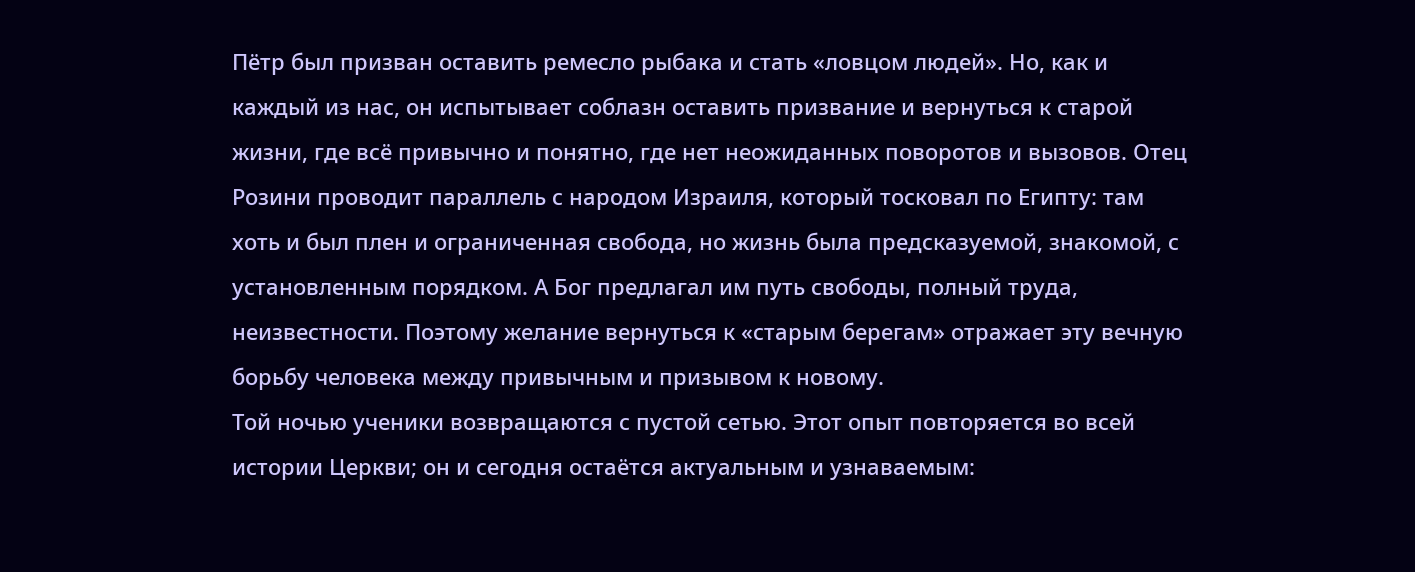Пётр был призван оставить ремесло рыбака и стать «ловцом людей». Но, как и каждый из нас, он испытывает соблазн оставить призвание и вернуться к старой жизни, где всё привычно и понятно, где нет неожиданных поворотов и вызовов. Отец Розини проводит параллель с народом Израиля, который тосковал по Египту: там хоть и был плен и ограниченная свобода, но жизнь была предсказуемой, знакомой, с установленным порядком. А Бог предлагал им путь свободы, полный труда, неизвестности. Поэтому желание вернуться к «старым берегам» отражает эту вечную борьбу человека между привычным и призывом к новому.
Той ночью ученики возвращаются с пустой сетью. Этот опыт повторяется во всей истории Церкви; он и сегодня остаётся актуальным и узнаваемым: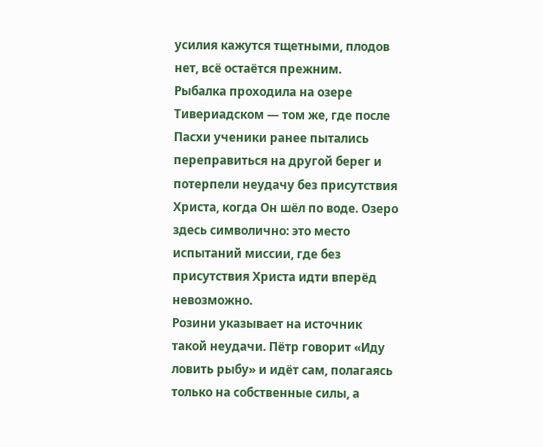усилия кажутся тщетными, плодов нет, всё остаётся прежним.
Рыбалка проходила на озере Тивериадском — том же, где после Пасхи ученики ранее пытались переправиться на другой берег и потерпели неудачу без присутствия Христа, когда Он шёл по воде. Озеро здесь символично: это место испытаний миссии, где без присутствия Христа идти вперёд невозможно.
Розини указывает на источник такой неудачи. Пётр говорит «Иду ловить рыбу» и идёт сам, полагаясь только на собственные силы, а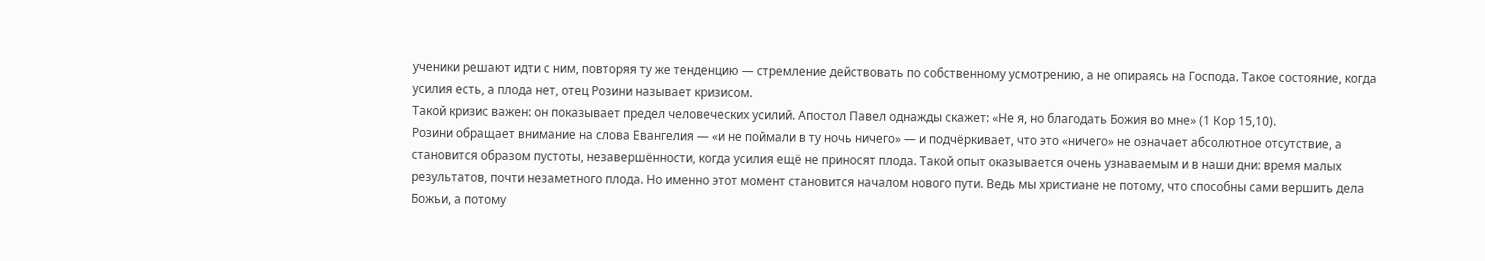ученики решают идти с ним, повторяя ту же тенденцию — стремление действовать по собственному усмотрению, а не опираясь на Господа. Такое состояние, когда усилия есть, а плода нет, отец Розини называет кризисом.
Такой кризис важен: он показывает предел человеческих усилий. Апостол Павел однажды скажет: «Не я, но благодать Божия во мне» (1 Кор 15,10).
Розини обращает внимание на слова Евангелия — «и не поймали в ту ночь ничего» — и подчёркивает, что это «ничего» не означает абсолютное отсутствие, а становится образом пустоты, незавершённости, когда усилия ещё не приносят плода. Такой опыт оказывается очень узнаваемым и в наши дни: время малых результатов, почти незаметного плода. Но именно этот момент становится началом нового пути. Ведь мы христиане не потому, что способны сами вершить дела Божьи, а потому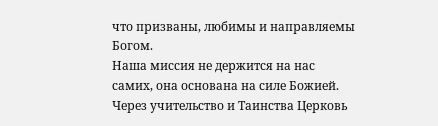что призваны, любимы и направляемы Богом.
Наша миссия не держится на нас самих, она основана на силе Божией. Через учительство и Таинства Церковь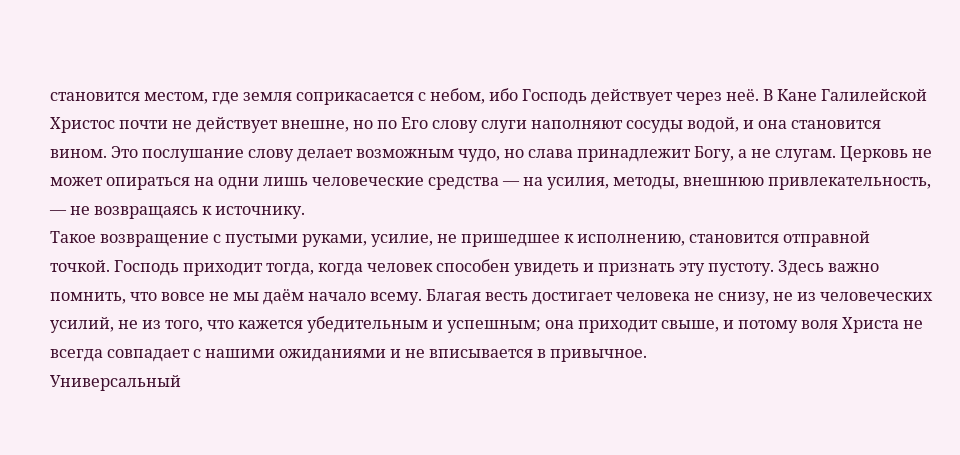становится местом, где земля соприкасается с небом, ибо Господь действует через неё. В Кане Галилейской Христос почти не действует внешне, но по Его слову слуги наполняют сосуды водой, и она становится вином. Это послушание слову делает возможным чудо, но слава принадлежит Богу, а не слугам. Церковь не может опираться на одни лишь человеческие средства — на усилия, методы, внешнюю привлекательность, — не возвращаясь к источнику.
Такое возвращение с пустыми руками, усилие, не пришедшее к исполнению, становится отправной точкой. Господь приходит тогда, когда человек способен увидеть и признать эту пустоту. Здесь важно помнить, что вовсе не мы даём начало всему. Благая весть достигает человека не снизу, не из человеческих усилий, не из того, что кажется убедительным и успешным; она приходит свыше, и потому воля Христа не всегда совпадает с нашими ожиданиями и не вписывается в привычное.
Универсальный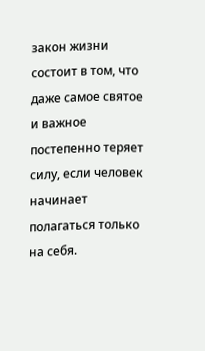закон жизни состоит в том, что даже самое святое и важное постепенно теряет силу, если человек начинает полагаться только на себя.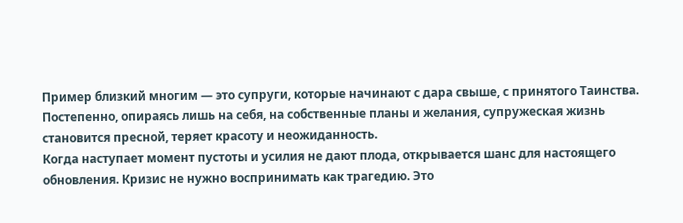Пример близкий многим — это супруги, которые начинают с дара свыше, с принятого Таинства. Постепенно, опираясь лишь на себя, на собственные планы и желания, супружеская жизнь становится пресной, теряет красоту и неожиданность.
Когда наступает момент пустоты и усилия не дают плода, открывается шанс для настоящего обновления. Кризис не нужно воспринимать как трагедию. Это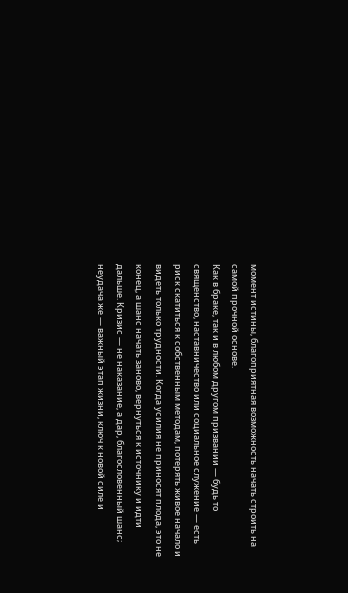момент истины, благоприятная возможность начать строить на самой прочной основе.
Как в браке, так и в любом другом призвании — будь то священство, наставничество или социальное служение — есть риск скатиться к собственным методам, потерять живое начало и видеть только трудности. Когда усилия не приносят плода, это не конец, а шанс начать заново, вернуться к источнику и идти дальше. Кризис — не наказание, а дар, благословенный шанс; неудача же — важный этап жизни, ключ к новой силе и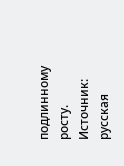подлинному росту.
Источник: русская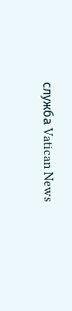служба Vatican News